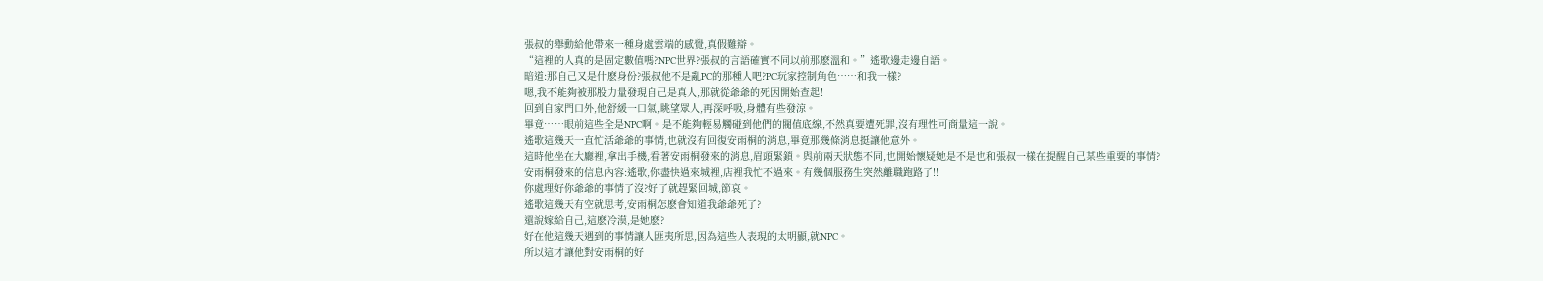張叔的舉動給他帶來一種身處雲端的感覺,真假難辯。
“這裡的人真的是固定數值嗎?NPC世界?張叔的言語確實不同以前那麽溫和。”遙歌邊走邊自語。
暗道:那自己又是什麽身份?張叔他不是亂PC的那種人吧?PC玩家控制角色……和我一樣?
嗯,我不能夠被那股力量發現自己是真人,那就從爺爺的死因開始查起!
回到自家門口外,他舒緩一口氣,眺望眾人,再深呼吸,身體有些發涼。
畢竟……眼前這些全是NPC啊。是不能夠輕易觸碰到他們的閥值底線,不然真要遭死罪,沒有理性可商量這一說。
遙歌這幾天一直忙活爺爺的事情,也就沒有回復安雨桐的消息,畢竟那幾條消息挺讓他意外。
這時他坐在大廳裡,拿出手機,看著安雨桐發來的消息,眉頭緊鎖。與前兩天狀態不同,也開始懷疑她是不是也和張叔一樣在提醒自己某些重要的事情?
安雨桐發來的信息內容:遙歌,你盡快過來城裡,店裡我忙不過來。有幾個服務生突然離職跑路了!!
你處理好你爺爺的事情了沒?好了就趕緊回城,節哀。
遙歌這幾天有空就思考,安雨桐怎麽會知道我爺爺死了?
還說嫁給自己,這麽冷漠,是她麽?
好在他這幾天遇到的事情讓人匪夷所思,因為這些人表現的太明顯,就NPC。
所以這才讓他對安雨桐的好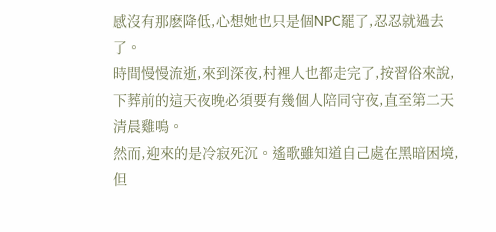感沒有那麽降低,心想她也只是個NPC罷了,忍忍就過去了。
時間慢慢流逝,來到深夜,村裡人也都走完了,按習俗來說,下葬前的這天夜晚必須要有幾個人陪同守夜,直至第二天清晨雞鳴。
然而,迎來的是冷寂死沉。遙歌雖知道自己處在黑暗困境,但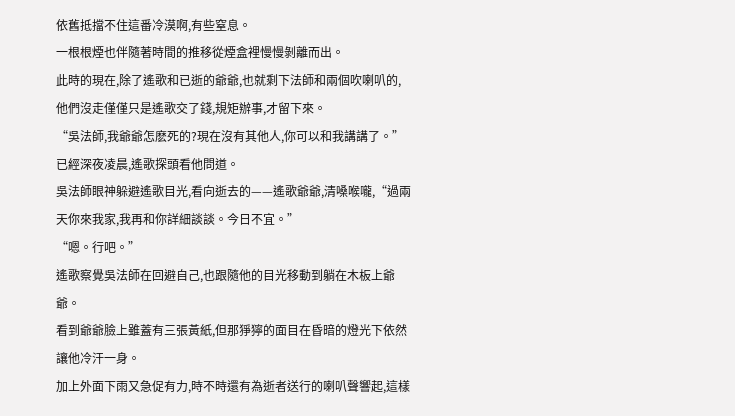依舊抵擋不住這番冷漠啊,有些窒息。
一根根煙也伴隨著時間的推移從煙盒裡慢慢剝離而出。
此時的現在,除了遙歌和已逝的爺爺,也就剩下法師和兩個吹喇叭的,他們沒走僅僅只是遙歌交了錢,規矩辦事,才留下來。
“吳法師,我爺爺怎麽死的?現在沒有其他人,你可以和我講講了。”已經深夜凌晨,遙歌探頭看他問道。
吳法師眼神躲避遙歌目光,看向逝去的——遙歌爺爺,清嗓喉嚨,“過兩天你來我家,我再和你詳細談談。今日不宜。”
“嗯。行吧。”
遙歌察覺吳法師在回避自己,也跟隨他的目光移動到躺在木板上爺爺。
看到爺爺臉上雖蓋有三張黃紙,但那猙獰的面目在昏暗的燈光下依然讓他冷汗一身。
加上外面下雨又急促有力,時不時還有為逝者送行的喇叭聲響起,這樣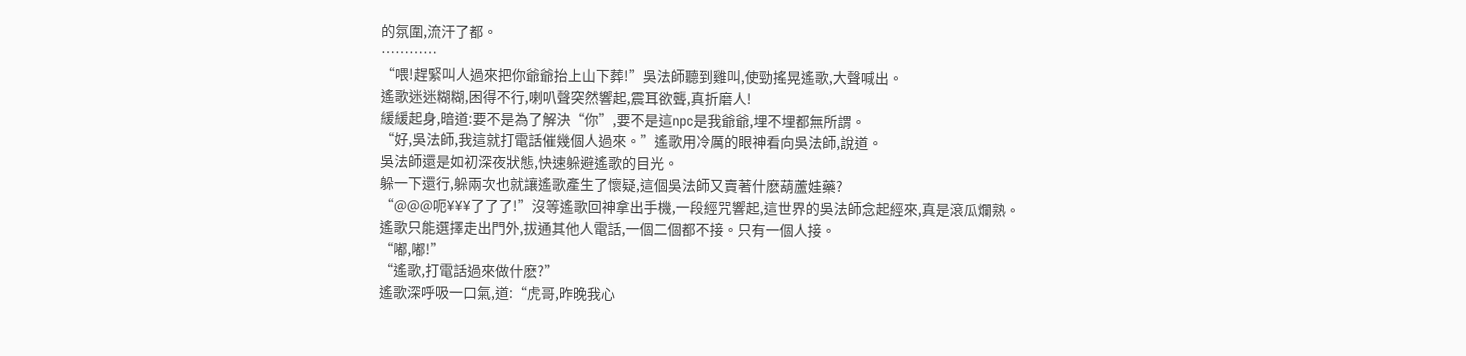的氛圍,流汗了都。
…………
“喂!趕緊叫人過來把你爺爺抬上山下葬!”吳法師聽到雞叫,使勁搖晃遙歌,大聲喊出。
遙歌迷迷糊糊,困得不行,喇叭聲突然響起,震耳欲聾,真折磨人!
緩緩起身,暗道:要不是為了解決“你”,要不是這npc是我爺爺,埋不埋都無所謂。
“好,吳法師,我這就打電話催幾個人過來。”遙歌用冷厲的眼神看向吳法師,說道。
吳法師還是如初深夜狀態,快速躲避遙歌的目光。
躲一下還行,躲兩次也就讓遙歌產生了懷疑,這個吳法師又賣著什麽葫蘆娃藥?
“@@@呃¥¥¥了了了!”沒等遙歌回神拿出手機,一段經咒響起,這世界的吳法師念起經來,真是滾瓜爛熟。
遙歌只能選擇走出門外,拔通其他人電話,一個二個都不接。只有一個人接。
“嘟,嘟!”
“遙歌,打電話過來做什麽?”
遙歌深呼吸一口氣,道:“虎哥,昨晚我心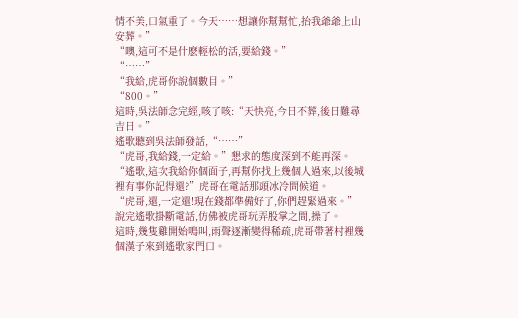情不美,口氣重了。今天……想讓你幫幫忙,抬我爺爺上山安葬。”
“噢,這可不是什麽輕松的活,要給錢。”
“……”
“我給,虎哥你說個數目。”
“800。”
這時,吳法師念完經,咳了咳:“天快亮,今日不葬,後日難尋吉日。”
遙歌聽到吳法師發話,“……”
“虎哥,我給錢,一定給。”懇求的態度深到不能再深。
“遙歌,這次我給你個面子,再幫你找上幾個人過來,以後城裡有事你記得還?”虎哥在電話那頭冰冷問候道。
“虎哥,還,一定還!現在錢都準備好了,你們趕緊過來。”說完遙歌掛斷電話,仿佛被虎哥玩弄股掌之間,操了。
這時,幾隻雞開始鳴叫,雨聲逐漸變得稀疏,虎哥帶著村裡幾個漢子來到遙歌家門口。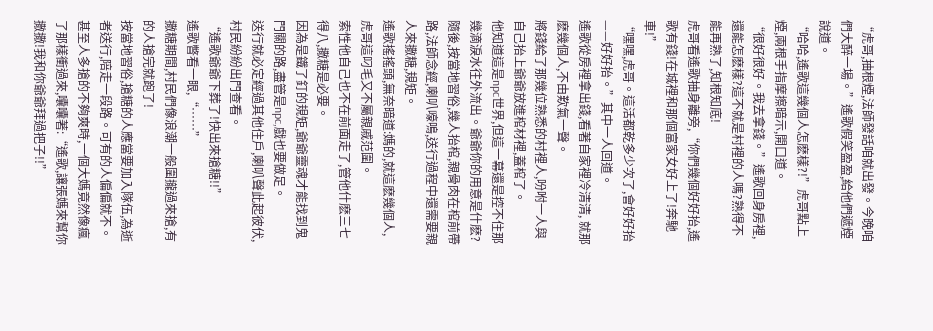“虎哥,抽根煙,法師發話咱就出發。今晚咱們大醉一場。”遙歌假笑盈盈,給他們遞煙說道。
“哈哈,遙歌這幾個人怎麽樣?!”虎哥點上煙,兩根手指摩擦暗示,開口道。
“很好很好。我去拿錢。”遙歌回身房裡,還能怎麽樣?這不就是村裡的人嗎?熟得不能再熟了,知根知底!
虎哥看遙歌抽身離旁,“你們幾個好好抬,遙歌有錢!在城裡和那個富家女好上了!奔馳車!”
“嘿嘿,虎哥。這活都乾多少次了,會好好抬——好好抬。”其中一人回道。
遙歌從房裡拿出錢,看著自家裡冷清清, 就那麽幾個人,不由歎氣一聲。
將錢給了那幾位熟悉的村裡人,吩咐一人與自己抬上爺爺放進棺材裡,蓋棺了。
他知道這是npc世界,但這一幕還是控不住那幾滴淚水往外流出。爺爺你的用意是什麽?
隨後,按當地習俗,幾人抬棺,親骨肉在棺前帶路,法師念經,喇叭嚎鳴,送行過程中還需要親人來撒糖,規矩。
遙歌搖搖頭,無奈暗道:媽的,就這麽幾個人,虎哥這叼毛又不屬親戚范圍。
索性他自己也不在前面走了,管他什麽三七得八,撒糖是必要。
因為是鐵了釘的規矩,爺爺靈魂才能找到鬼門關的路,盡管是npc,戲也要做足。
送行就必定經過其他住戶,喇叭聲此起彼伏,村民紛紛出門查看。
“遙歌爺爺下葬了!快出來搶糖!!”
遙歌瞥看一眼,“……”
撒糖期間,村民們像浪潮一般圍攏過來搶,有的人搶完就跑了!
按當地習俗,搶糖的人應當要加入隊伍,為逝者送行,陪走一段路。可有的人偏偏就不。
甚至人多搶的不夠爽時,一個大媽竟然像瘋了那樣衝過來,囔囔著:“遙歌,讓張媽來幫你撒撒!我和你爺爺拜過把子!!”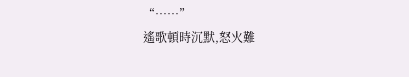“……”
遙歌頓時沉默,怒火難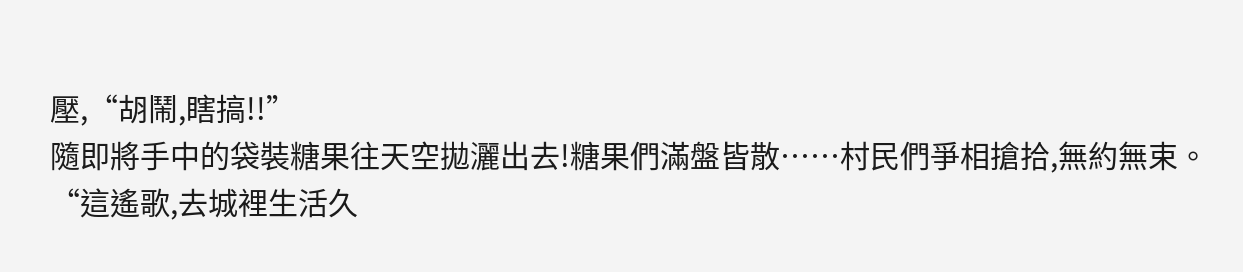壓,“胡鬧,瞎搞!!”
隨即將手中的袋裝糖果往天空拋灑出去!糖果們滿盤皆散……村民們爭相搶拾,無約無束。
“這遙歌,去城裡生活久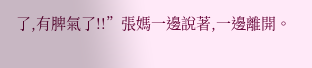了,有脾氣了!!”張媽一邊說著,一邊離開。